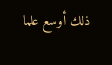ذلك أوسع علما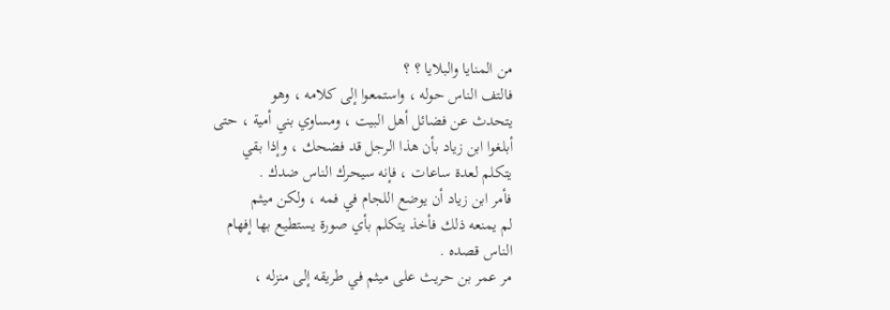من المنايا والبلايا ؟ ؟
فالتف الناس حوله ، واستمعوا إلى كلامه ، وهو
يتحدث عن فضائل أهل البيت ، ومساوي بني أمية ، حتى
أبلغوا ابن زياد بأن هذا الرجل قد فضحك ، وإذا بقي
يتكلم لعدة ساعات ، فإنه سيحرك الناس ضدك .
فأمر ابن زياد أن يوضع اللجام في فمه ، ولكن ميثم
لم يمنعه ذلك فأخذ يتكلم بأي صورة يستطيع بها إفهام
الناس قصده .
مر عمر بن حريث على ميثم في طريقه إلى منزله ،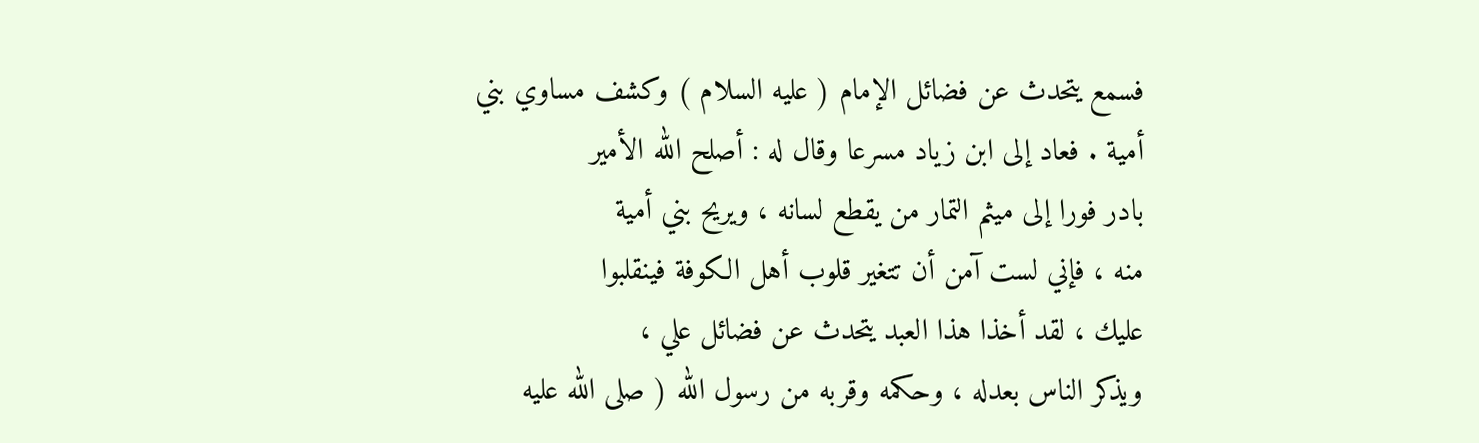فسمع يتحدث عن فضائل الإمام ( عليه السلام ) وكشف مساوي بني
أمية . فعاد إلى ابن زياد مسرعا وقال له : أصلح الله الأمير
بادر فورا إلى ميثم التمار من يقطع لسانه ، ويريح بني أمية
منه ، فإني لست آمن أن تتغير قلوب أهل الكوفة فينقلبوا
عليك ، لقد أخذا هذا العبد يتحدث عن فضائل علي ،
ويذكر الناس بعدله ، وحكمه وقربه من رسول الله ( صلى الله عليه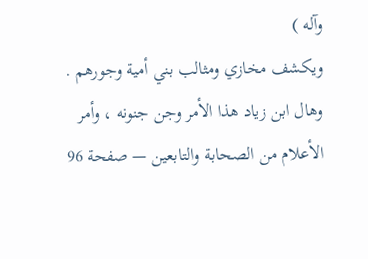وآله )
ويكشف مخازي ومثالب بني أمية وجورهم .
وهال ابن زياد هذا الأمر وجن جنونه ، وأمر
الأعلام من الصحابة والتابعين — صفحة 96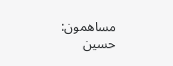مساهمون: حسين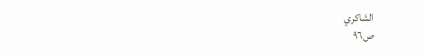الشاكري
ص٩٦